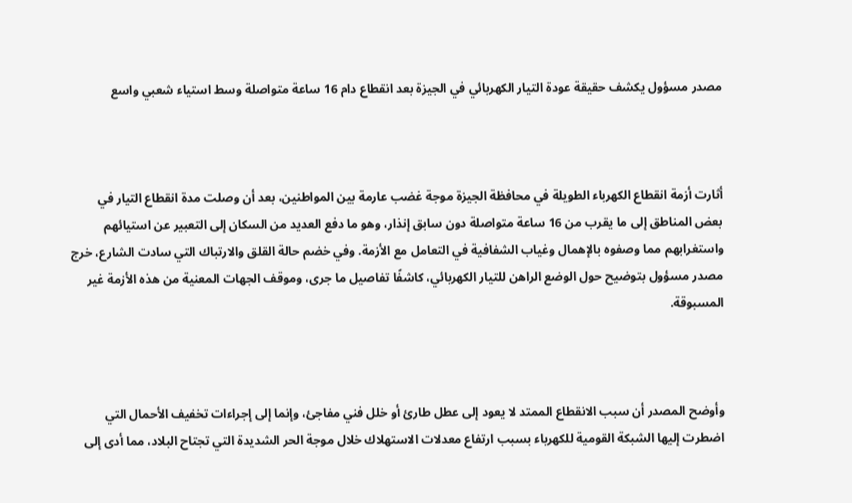مصدر مسؤول يكشف حقيقة عودة التيار الكهربائي في الجيزة بعد انقطاع دام 16 ساعة متواصلة وسط استياء شعبي واسع



أثارت أزمة انقطاع الكهرباء الطويلة في محافظة الجيزة موجة غضب عارمة بين المواطنين، بعد أن وصلت مدة انقطاع التيار في بعض المناطق إلى ما يقرب من 16 ساعة متواصلة دون سابق إنذار، وهو ما دفع العديد من السكان إلى التعبير عن استيائهم واستغرابهم مما وصفوه بالإهمال وغياب الشفافية في التعامل مع الأزمة. وفي خضم حالة القلق والارتباك التي سادت الشارع، خرج مصدر مسؤول بتوضيح حول الوضع الراهن للتيار الكهربائي، كاشفًا تفاصيل ما جرى، وموقف الجهات المعنية من هذه الأزمة غير المسبوقة.



وأوضح المصدر أن سبب الانقطاع الممتد لا يعود إلى عطل طارئ أو خلل فني مفاجئ، وإنما إلى إجراءات تخفيف الأحمال التي اضطرت إليها الشبكة القومية للكهرباء بسبب ارتفاع معدلات الاستهلاك خلال موجة الحر الشديدة التي تجتاح البلاد، مما أدى إلى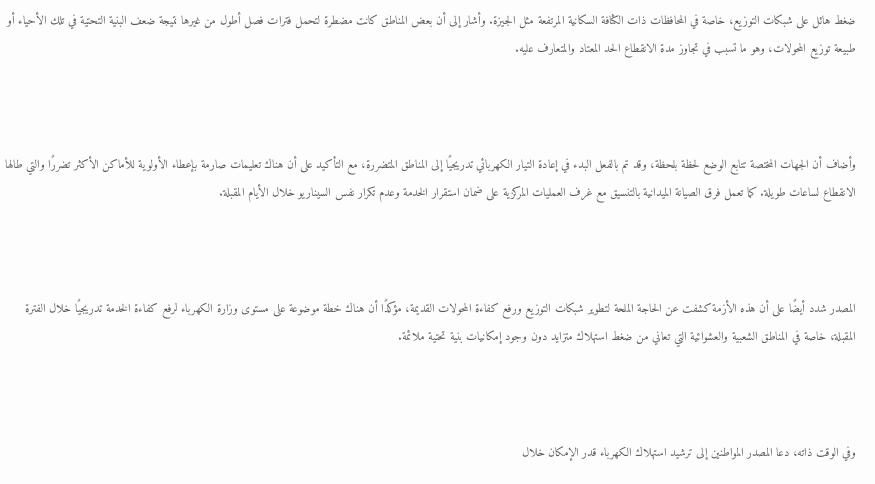ضغط هائل على شبكات التوزيع، خاصة في المحافظات ذات الكثافة السكانية المرتفعة مثل الجيزة. وأشار إلى أن بعض المناطق كانت مضطرة لتحمل فترات فصل أطول من غيرها نتيجة ضعف البنية التحتية في تلك الأحياء أو طبيعة توزيع المحولات، وهو ما تسبب في تجاوز مدة الانقطاع الحد المعتاد والمتعارف عليه.



وأضاف أن الجهات المختصة تتابع الوضع لحظة بلحظة، وقد تم بالفعل البدء في إعادة التيار الكهربائي تدريجيًا إلى المناطق المتضررة، مع التأكيد على أن هناك تعليمات صارمة بإعطاء الأولوية للأماكن الأكثر تضررًا والتي طالها الانقطاع لساعات طويلة. كما تعمل فرق الصيانة الميدانية بالتنسيق مع غرف العمليات المركزية على ضمان استقرار الخدمة وعدم تكرار نفس السيناريو خلال الأيام المقبلة.



المصدر شدد أيضًا على أن هذه الأزمة كشفت عن الحاجة الملحة لتطوير شبكات التوزيع ورفع كفاءة المحولات القديمة، مؤكدًا أن هناك خطة موضوعة على مستوى وزارة الكهرباء لرفع كفاءة الخدمة تدريجيًا خلال الفترة المقبلة، خاصة في المناطق الشعبية والعشوائية التي تعاني من ضغط استهلاك متزايد دون وجود إمكانيات بنية تحتية ملائمة.



وفي الوقت ذاته، دعا المصدر المواطنين إلى ترشيد استهلاك الكهرباء قدر الإمكان خلال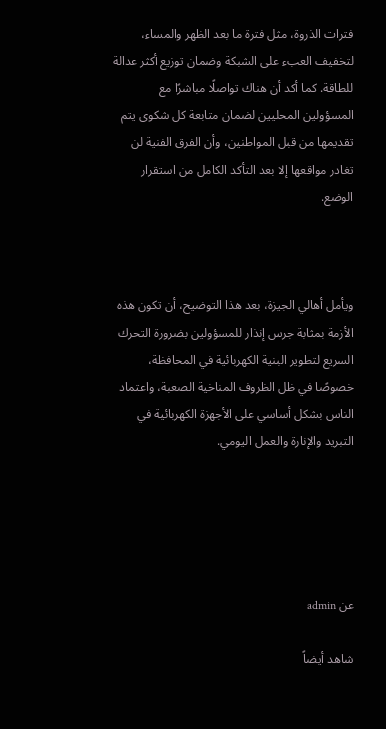فترات الذروة، مثل فترة ما بعد الظهر والمساء، لتخفيف العبء على الشبكة وضمان توزيع أكثر عدالة للطاقة. كما أكد أن هناك تواصلًا مباشرًا مع المسؤولين المحليين لضمان متابعة كل شكوى يتم تقديمها من قبل المواطنين، وأن الفرق الفنية لن تغادر مواقعها إلا بعد التأكد الكامل من استقرار الوضع.



ويأمل أهالي الجيزة، بعد هذا التوضيح، أن تكون هذه الأزمة بمثابة جرس إنذار للمسؤولين بضرورة التحرك السريع لتطوير البنية الكهربائية في المحافظة، خصوصًا في ظل الظروف المناخية الصعبة، واعتماد الناس بشكل أساسي على الأجهزة الكهربائية في التبريد والإنارة والعمل اليومي.





عن admin

شاهد أيضاً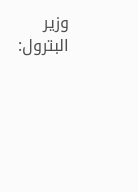وزير البترول: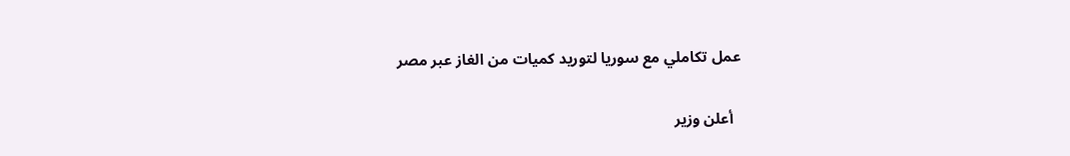عمل تكاملي مع سوريا لتوريد كميات من الغاز عبر مصر

  أعلن وزير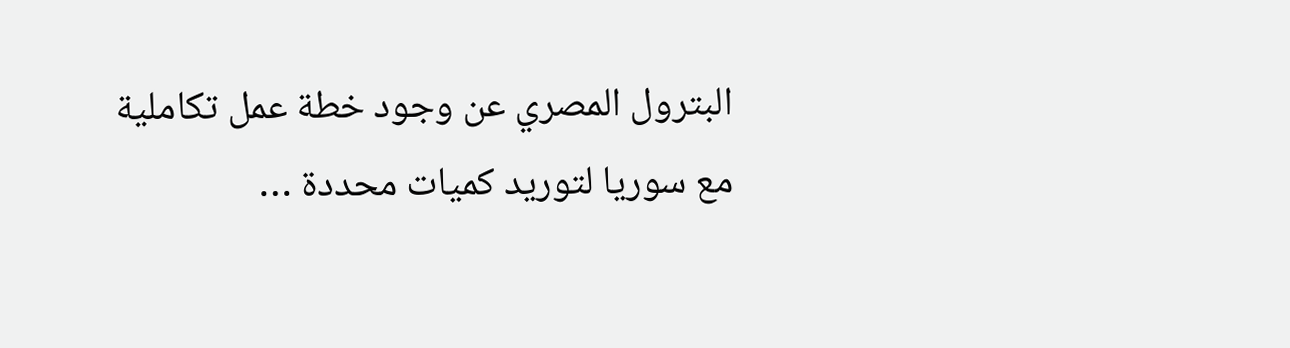البترول المصري عن وجود خطة عمل تكاملية مع سوريا لتوريد كميات محددة …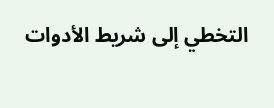التخطي إلى شريط الأدوات